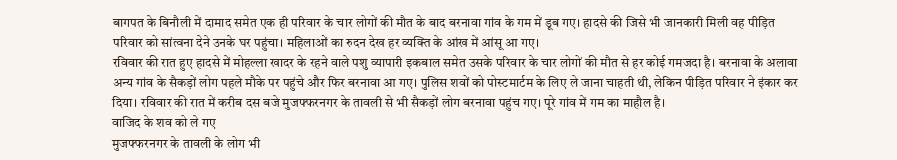बागपत के बिनौली में दामाद समेत एक ही परिवार के चार लोगों की मौत के बाद बरनावा गांव के गम में डूब गए। हादसे की जिसे भी जानकारी मिली वह पीड़ित परिवार को सांत्वना देने उनके घर पहुंचा। महिलाओं का रुदन देख हर व्यक्ति के आंख में आंसू आ गए।
रविवार की रात हुए हादसे में मोहल्ला खादर के रहने वाले पशु व्यापारी इकबाल समेत उसके परिवार के चार लोगों की मौत से हर कोई गमजदा है। बरनावा के अलावा अन्य गांव के सैकड़ों लोग पहले मौके पर पहुंचे और फिर बरनावा आ गए। पुलिस शवों को पोस्टमार्टम के लिए ले जाना चाहती थी, लेकिन पीड़ित परिवार ने इंकार कर दिया। रविवार की रात में करीब दस बजे मुजफ्फरनगर के तावली से भी सैकड़ों लोग बरनावा पहुंच गए। पूरे गांव में गम का माहौल है।
वाजिद के शव को ले गए
मुजफ्फरनगर के तावली के लोग भी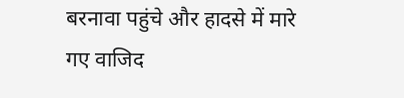बरनावा पहुंचे और हादसे में मारे गए वाजिद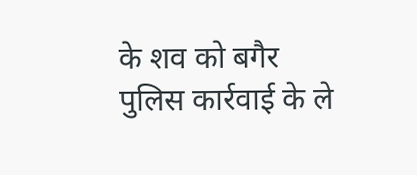के शव को बगैर पुलिस कार्रवाई के ले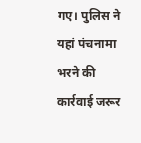गए। पुलिस ने यहां पंचनामा भरने की कार्रवाई जरूर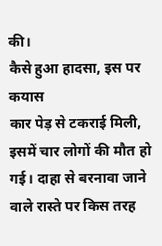की।
कैसे हुआ हादसा, इस पर कयास
कार पेड़ से टकराई मिली, इसमें चार लोगों की मौत हो गई। दाहा से बरनावा जाने वाले रास्ते पर किस तरह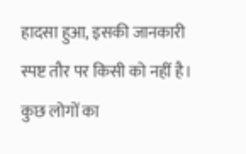हादसा हुआ, इसकी जानकारी स्पष्ट तौर पर किसी को नहीं है। कुछ लोगों का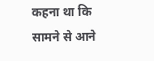कहना था कि सामने से आने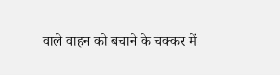वाले वाहन को बचाने के चक्कर में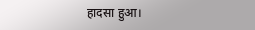हादसा हुआ।